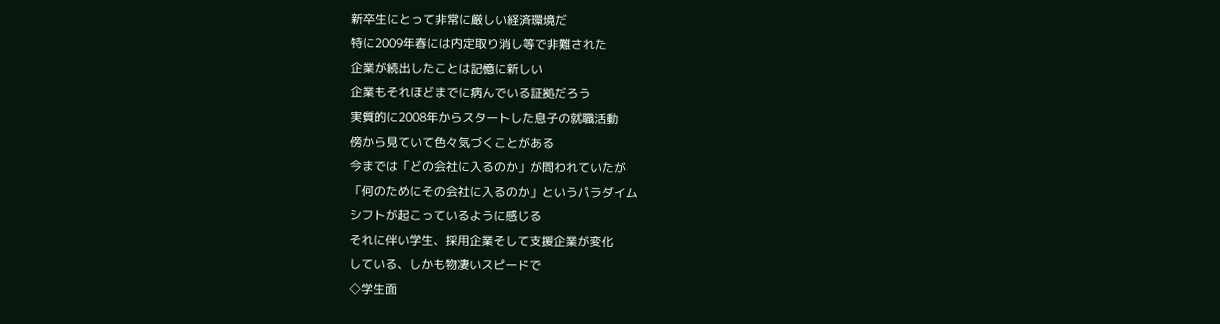新卒生にとって非常に厳しい経済環境だ
特に2009年春には内定取り消し等で非難された
企業が続出したことは記憶に新しい
企業もそれほどまでに病んでいる証拠だろう
実質的に2008年からスタートした息子の就職活動
傍から見ていて色々気づくことがある
今までは「どの会社に入るのか」が問われていたが
「何のためにその会社に入るのか」というパラダイム
シフトが起こっているように感じる
それに伴い学生、採用企業そして支援企業が変化
している、しかも物凄いスピードで
◇学生面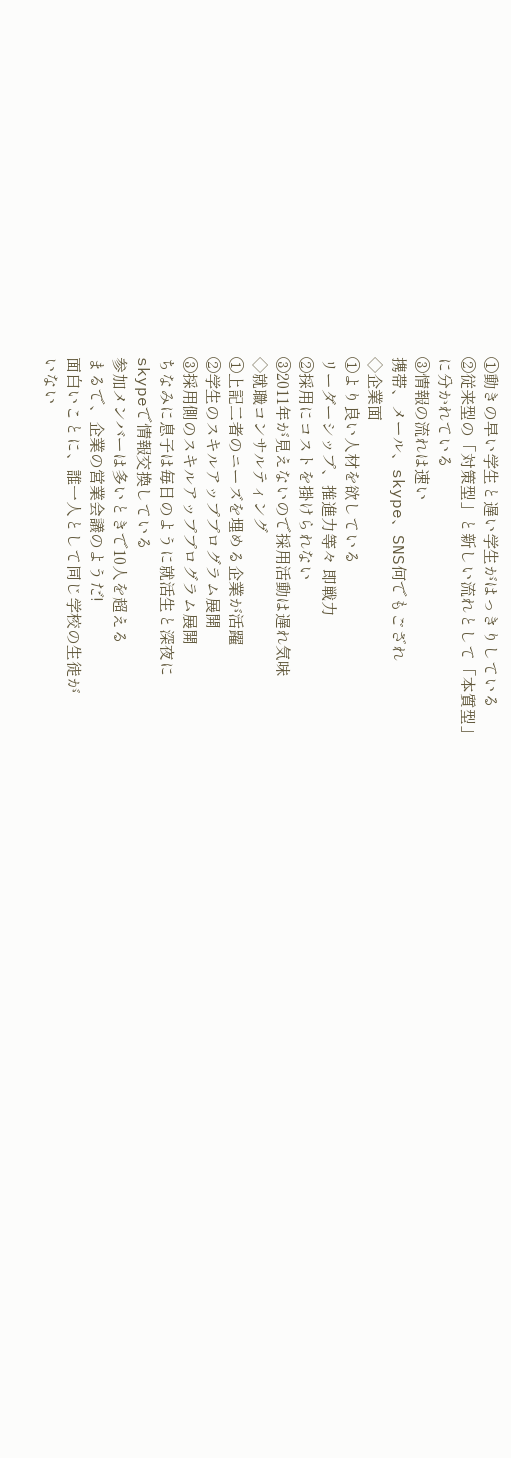①動きの早い学生と遅い学生がはっきりしている
②従来型の「対策型」と新しい流れとして「本質型」
に分かれている
③情報の流れは速い
携帯、メール、skype、SNS何でもござれ
◇企業面
①より良い人材を欲している
リーダーシップ、推進力等々 即戦力
②採用にコストを掛けられない
③2011年が見えないので採用活動は遅れ気味
◇就職コンサルティング
①上記二者のニーズを埋める企業が活躍
②学生のスキルアッププログラム展開
③採用側のスキルアッププログラム展開
ちなみに息子は毎日のように就活生と深夜に
skypeで情報交換している
参加メンバーは多いときで10人を超える
まるで、企業の営業会議のようだ!
面白いことに、誰一人として同じ学校の生徒が
いない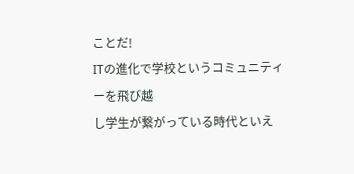ことだ!
ITの進化で学校というコミュニティーを飛び越
し学生が繋がっている時代といえ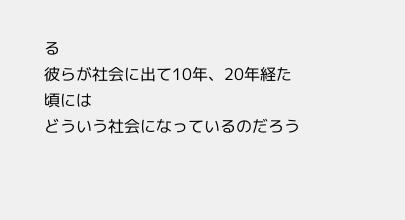る
彼らが社会に出て10年、20年経た頃には
どういう社会になっているのだろう